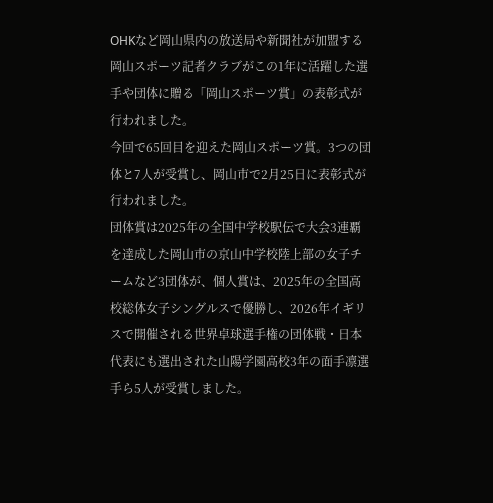OHKなど岡山県内の放送局や新聞社が加盟する岡山スポーツ記者クラブがこの1年に活躍した選手や団体に贈る「岡山スポーツ賞」の表彰式が行われました。
今回で65回目を迎えた岡山スポーツ賞。3つの団体と7人が受賞し、岡山市で2月25日に表彰式が行われました。
団体賞は2025年の全国中学校駅伝で大会3連覇を達成した岡山市の京山中学校陸上部の女子チームなど3団体が、個人賞は、2025年の全国高校総体女子シングルスで優勝し、2026年イギリスで開催される世界卓球選手権の団体戦・日本代表にも選出された山陽学園高校3年の面手凛選手ら5人が受賞しました。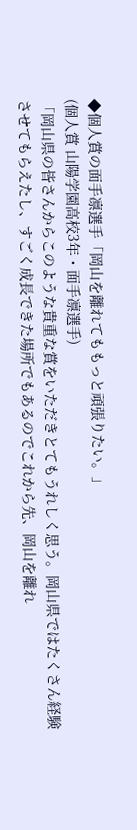◆個人賞の面手凛選手「岡山を離れてももっと頑張りたい。」
(個人賞 山陽学園高校3年・面手凛選手)
「岡山県の皆さんからこのような貴重な賞をいただきとてもうれしく思う。岡山県ではたくさん経験させてもらえたし、すごく成長できた場所でもあるのでこれから先、岡山を離れ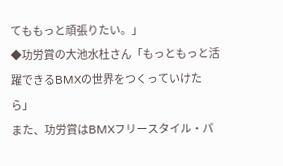てももっと頑張りたい。」
◆功労賞の大池水杜さん「もっともっと活躍できるBMXの世界をつくっていけたら」
また、功労賞はBMXフリースタイル・パ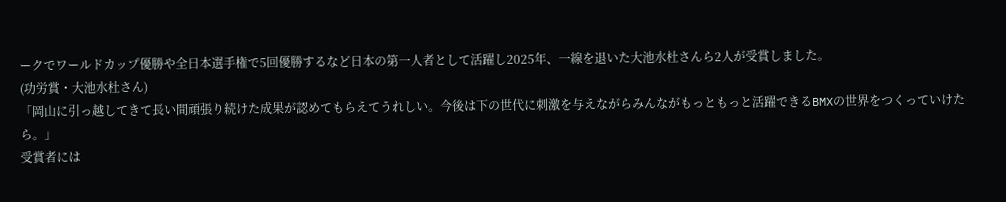ークでワールドカップ優勝や全日本選手権で5回優勝するなど日本の第一人者として活躍し2025年、一線を退いた大池水杜さんら2人が受賞しました。
(功労賞・大池水杜さん)
「岡山に引っ越してきて長い間頑張り続けた成果が認めてもらえてうれしい。今後は下の世代に刺激を与えながらみんながもっともっと活躍できるBMXの世界をつくっていけたら。」
受賞者には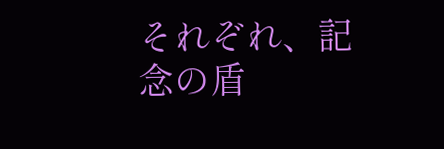それぞれ、記念の盾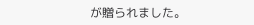が贈られました。